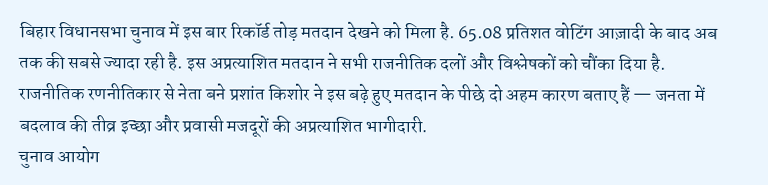बिहार विधानसभा चुनाव में इस बार रिकॉर्ड तोड़ मतदान देखने को मिला है. 65.08 प्रतिशत वोटिंग आज़ादी के बाद अब तक की सबसे ज्यादा रही है. इस अप्रत्याशित मतदान ने सभी राजनीतिक दलों और विश्लेषकों को चौंका दिया है. राजनीतिक रणनीतिकार से नेता बने प्रशांत किशोर ने इस बढ़े हुए मतदान के पीछे दो अहम कारण बताए हैं — जनता में बदलाव की तीव्र इच्छा और प्रवासी मजदूरों की अप्रत्याशित भागीदारी.
चुनाव आयोग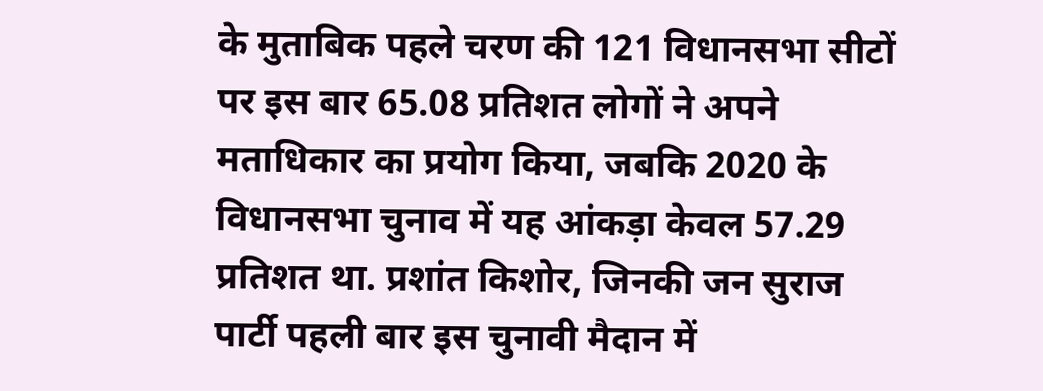के मुताबिक पहले चरण की 121 विधानसभा सीटों पर इस बार 65.08 प्रतिशत लोगों ने अपने मताधिकार का प्रयोग किया, जबकि 2020 के विधानसभा चुनाव में यह आंकड़ा केवल 57.29 प्रतिशत था. प्रशांत किशोर, जिनकी जन सुराज पार्टी पहली बार इस चुनावी मैदान में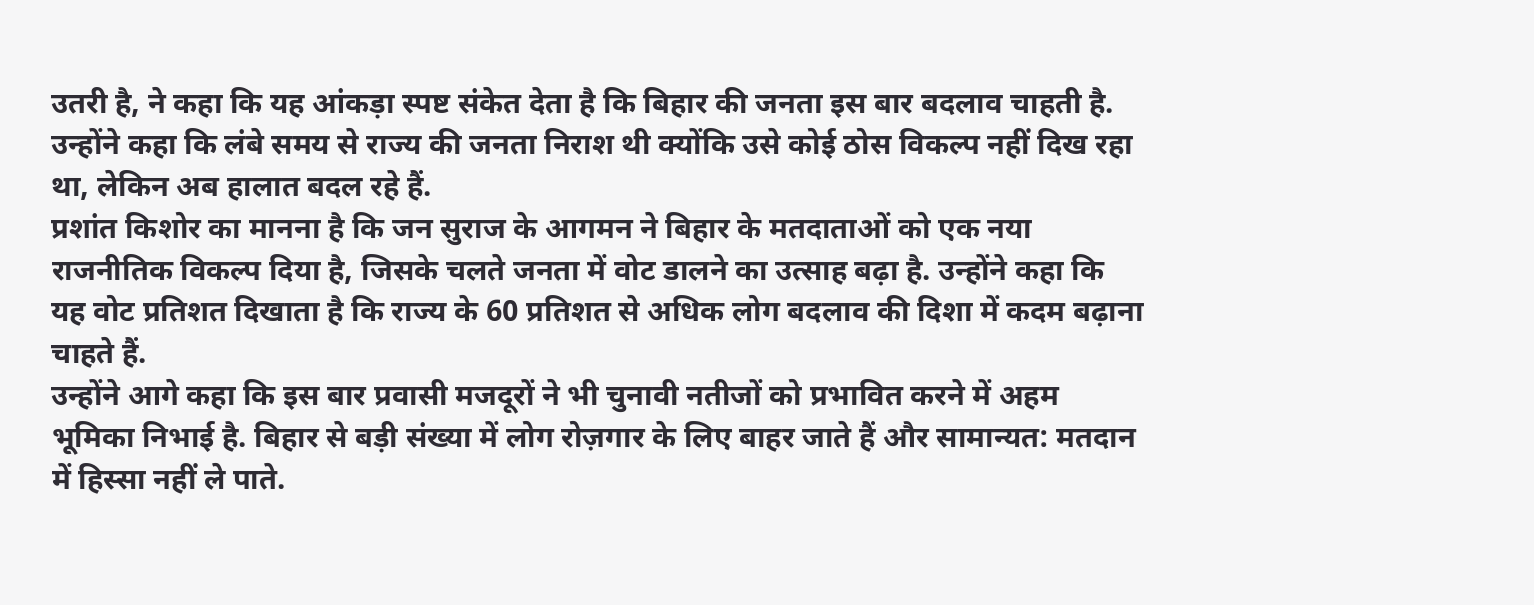उतरी है, ने कहा कि यह आंकड़ा स्पष्ट संकेत देता है कि बिहार की जनता इस बार बदलाव चाहती है. उन्होंने कहा कि लंबे समय से राज्य की जनता निराश थी क्योंकि उसे कोई ठोस विकल्प नहीं दिख रहा था, लेकिन अब हालात बदल रहे हैं.
प्रशांत किशोर का मानना है कि जन सुराज के आगमन ने बिहार के मतदाताओं को एक नया राजनीतिक विकल्प दिया है, जिसके चलते जनता में वोट डालने का उत्साह बढ़ा है. उन्होंने कहा कि यह वोट प्रतिशत दिखाता है कि राज्य के 60 प्रतिशत से अधिक लोग बदलाव की दिशा में कदम बढ़ाना चाहते हैं.
उन्होंने आगे कहा कि इस बार प्रवासी मजदूरों ने भी चुनावी नतीजों को प्रभावित करने में अहम भूमिका निभाई है. बिहार से बड़ी संख्या में लोग रोज़गार के लिए बाहर जाते हैं और सामान्यत: मतदान में हिस्सा नहीं ले पाते.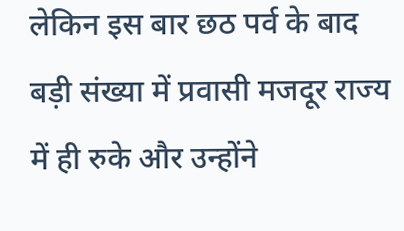लेकिन इस बार छठ पर्व के बाद बड़ी संख्या में प्रवासी मजदूर राज्य में ही रुके और उन्होंने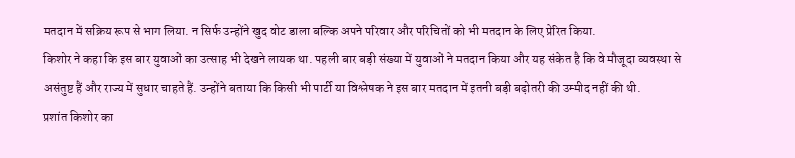मतदान में सक्रिय रूप से भाग लिया. न सिर्फ उन्होंने खुद वोट डाला बल्कि अपने परिवार और परिचितों को भी मतदान के लिए प्रेरित किया.
किशोर ने कहा कि इस बार युवाओं का उत्साह भी देखने लायक था. पहली बार बड़ी संख्या में युवाओं ने मतदान किया और यह संकेत है कि वे मौजूदा व्यवस्था से असंतुष्ट हैं और राज्य में सुधार चाहते हैं. उन्होंने बताया कि किसी भी पार्टी या विश्लेषक ने इस बार मतदान में इतनी बड़ी बढ़ोतरी की उम्मीद नहीं की थी.
प्रशांत किशोर का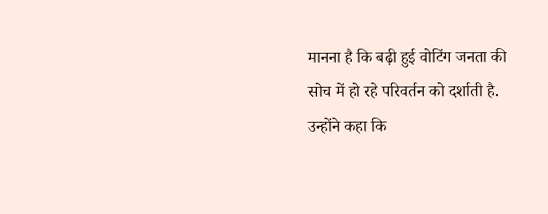मानना है कि बढ़ी हुई वोटिंग जनता की सोच में हो रहे परिवर्तन को दर्शाती है. उन्होंने कहा कि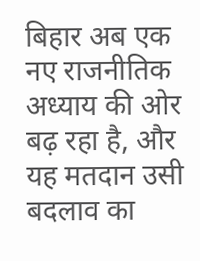बिहार अब एक नए राजनीतिक अध्याय की ओर बढ़ रहा है, और यह मतदान उसी बदलाव का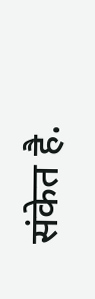संकेत है.